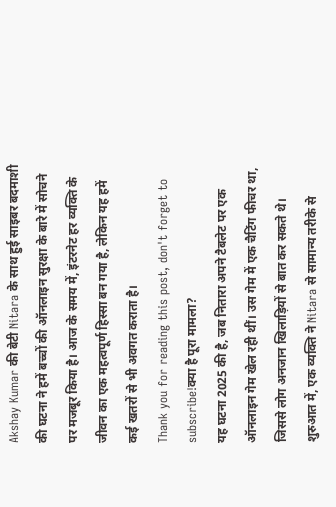Akshay Kumar की बेटी Nitara के साथ हुई साइबर बदमाशी की घटना ने हमें बच्चों की ऑनलाइन सुरक्षा के बारे में सोचने पर मजबूर किया है। आज के समय में, इंटरनेट हर व्यक्ति के जीवन का एक महत्वपूर्ण हिस्सा बन गया है, लेकिन यह हमें कई खतरों से भी अवगत कराता है।
Thank you for reading this post, don't forget to subscribe!क्या है पूरा मामला?
यह घटना 2025 की है, जब नितारा अपने टैबलेट पर एक ऑनलाइन गेम खेल रही थीं। उस गेम में एक चैटिंग फीचर था, जिससे लोग अनजान खिलाड़ियों से बात कर सकते थे। शुरुआत में, एक व्यक्ति ने Nitara से सामान्य तरीके से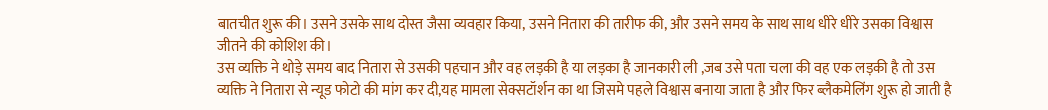बातचीत शुरू की। उसने उसके साथ दोस्त जैसा व्यवहार किया, उसने नितारा की तारीफ की, और उसने समय के साथ साथ धीरे धीरे उसका विश्वास जीतने की कोशिश की।
उस व्यक्ति ने थोड़े समय बाद नितारा से उसकी पहचान और वह लड़की है या लड़का है जानकारी ली ,जब उसे पता चला की वह एक लड़की है तो उस व्यक्ति ने नितारा से न्यूड फोटो की मांग कर दी,यह मामला सेक्सटॉर्शन का था जिसमे पहले विश्वास बनाया जाता है और फिर ब्लैकमेलिंग शुरू हो जाती है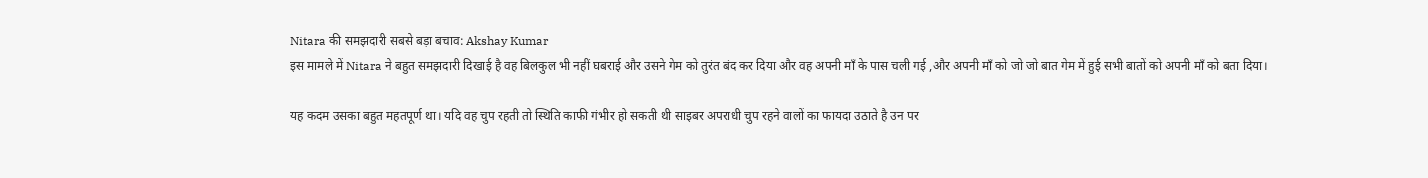Nitara की समझदारी सबसे बड़ा बचाव: Akshay Kumar
इस मामले में Nitara ने बहुत समझदारी दिखाई है वह बिलकुल भी नहीं घबराई और उसने गेम को तुरंत बंद कर दिया और वह अपनी माँ के पास चली गई ,और अपनी माँ को जो जो बात गेम में हुई सभी बातों को अपनी माँ को बता दिया।

यह कदम उसका बहुत महतपूर्ण था। यदि वह चुप रहती तो स्थिति काफी गंभीर हो सकती थी साइबर अपराधी चुप रहने वालों का फायदा उठाते है उन पर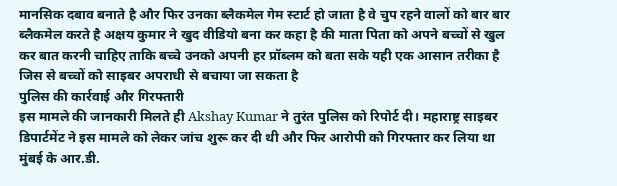मानसिक दबाव बनाते है और फिर उनका ब्लैकमेल गेम स्टार्ट हो जाता है वे चुप रहने वालों को बार बार ब्लैकमेल करते है अक्षय कुमार ने खुद वीडियो बना कर कहा है की माता पिता को अपने बच्चों से खुल कर बात करनी चाहिए ताकि बच्चे उनको अपनी हर प्रॉब्लम को बता सके यही एक आसान तरीका है जिस से बच्चों को साइबर अपराधी से बचाया जा सकता है
पुलिस की कार्रवाई और गिरफ्तारी
इस मामले की जानकारी मिलते ही Akshay Kumar ने तुरंत पुलिस को रिपोर्ट दी। महाराष्ट्र साइबर डिपार्टमेंट ने इस मामले को लेकर जांच शुरू कर दी थी और फिर आरोपी को गिरफ्तार कर लिया था मुंबई के आर.डी.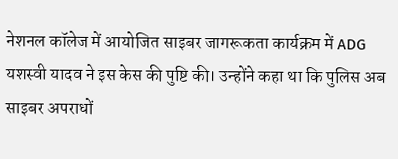नेशनल कॉलेज में आयोजित साइबर जागरूकता कार्यक्रम में ADG यशस्वी यादव ने इस केस की पुष्टि की। उन्होंने कहा था कि पुलिस अब साइबर अपराधों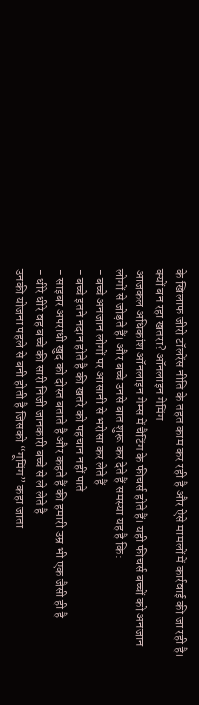के खिलाफ जीरो टॉलरेंस नीति के तहत काम कर रही है और ऐसे मामलों में कार्रवाई की जा रही है।
क्यों बन रहा खतरा? ऑनलाइन गेमिंग
आजकल अधिकांश ऑनलाइन गेम्स में चैटिंग के फीचर्स होते हैं। यही फीचर्स बच्चों को अनजान लोगों से जोड़ते हैं। और बच्चे उनसे बात शुरू कर देते हैं समस्या यह है कि:
- बच्चे अनजान लोगों पर आसानी से भरोसा कर लेते हैं
- बच्चे इतने नदान होते है की खतरे को पहचान नहीं पाते
- साइबर अपराधी खुद को दोस्त बताते है और कहते हैं की हमारी उम्र भी एक जैसी ही है
- धीरे धीरे वह बच्चे की सारी निजी जानकारी बच्चे से ले लेते है
उनकी योजना पहले से बनी होती है जिसको “गूमिंग” कहा जाता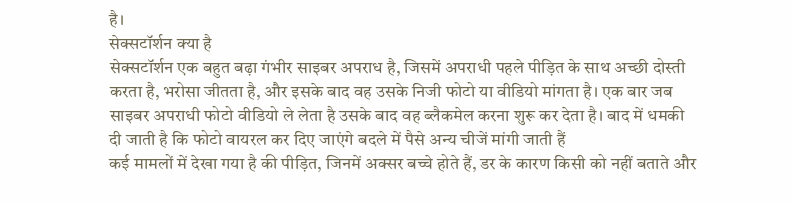है।
सेक्सटॉर्शन क्या है
सेक्सटॉर्शन एक बहुत बढ़ा गंभीर साइबर अपराध है, जिसमें अपराधी पहले पीड़ित के साथ अच्छी दोस्ती करता है, भरोसा जीतता है, और इसके बाद वह उसके निजी फोटो या वीडियो मांगता है। एक बार जब साइबर अपराधी फोटो वीडियो ले लेता है उसके बाद वह ब्लैकमेल करना शुरू कर देता है। बाद में धमकी दी जाती है कि फोटो वायरल कर दिए जाएंगे बदले में पैसे अन्य चीजें मांगी जाती हैं
कई मामलों में देखा गया है की पीड़ित, जिनमें अक्सर बच्चे होते हैं, डर के कारण किसी को नहीं बताते और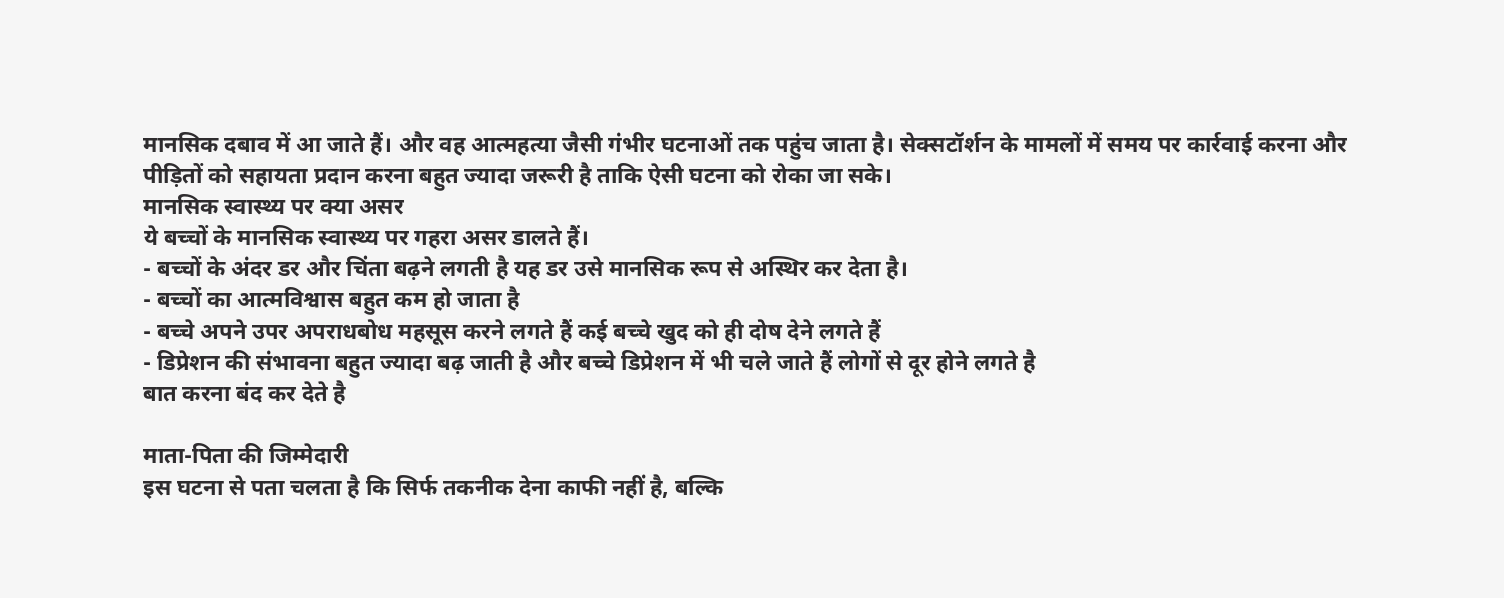मानसिक दबाव में आ जाते हैं। और वह आत्महत्या जैसी गंभीर घटनाओं तक पहुंच जाता है। सेक्सटॉर्शन के मामलों में समय पर कार्रवाई करना और पीड़ितों को सहायता प्रदान करना बहुत ज्यादा जरूरी है ताकि ऐसी घटना को रोका जा सके।
मानसिक स्वास्थ्य पर क्या असर
ये बच्चों के मानसिक स्वास्थ्य पर गहरा असर डालते हैं।
- बच्चों के अंदर डर और चिंता बढ़ने लगती है यह डर उसे मानसिक रूप से अस्थिर कर देता है।
- बच्चों का आत्मविश्वास बहुत कम हो जाता है
- बच्चे अपने उपर अपराधबोध महसूस करने लगते हैं कई बच्चे खुद को ही दोष देने लगते हैं
- डिप्रेशन की संभावना बहुत ज्यादा बढ़ जाती है और बच्चे डिप्रेशन में भी चले जाते हैं लोगों से दूर होने लगते है
बात करना बंद कर देते है

माता-पिता की जिम्मेदारी
इस घटना से पता चलता है कि सिर्फ तकनीक देना काफी नहीं है, बल्कि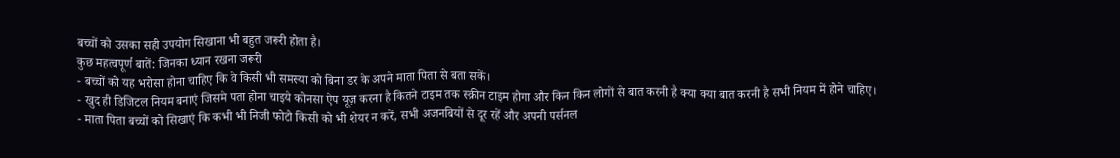बच्चों को उसका सही उपयोग सिखाना भी बहुत जरूरी होता है।
कुछ महत्वपूर्ण बातें: जिनका ध्यान रखना जरूरी
- बच्चों को यह भरोसा होना चाहिए कि वे किसी भी समस्या को बिना डर के अपने माता पिता से बता सकें।
- खुद ही डिजिटल नियम बनाएं जिसमे पता होना चाइये कोनसा ऐप यूज़ करना है कितने टाइम तक स्क्रीन टाइम होगा और किन किन लोगों से बात करनी है क्या क्या बात करनी है सभी नियम में होने चाहिए।
- माता पिता बच्चों को सिखाएं कि कभी भी निजी फोटो किसी को भी शेयर न करें, सभी अजनबियों से दूर रहें और अपनी पर्सनल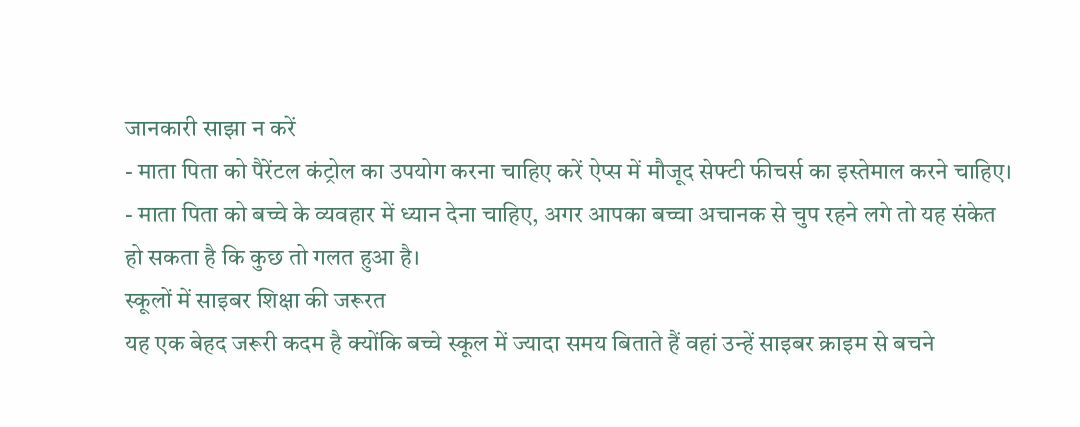जानकारी साझा न करें
- माता पिता को पैरेंटल कंट्रोल का उपयोग करना चाहिए करें ऐप्स में मौजूद सेफ्टी फीचर्स का इस्तेमाल करने चाहिए।
- माता पिता को बच्चे के व्यवहार में ध्यान देना चाहिए, अगर आपका बच्चा अचानक से चुप रहने लगे तो यह संकेत हो सकता है कि कुछ तो गलत हुआ है।
स्कूलों में साइबर शिक्षा की जरूरत
यह एक बेहद जरूरी कदम है क्योंकि बच्चे स्कूल में ज्यादा समय बिताते हैं वहां उन्हें साइबर क्राइम से बचने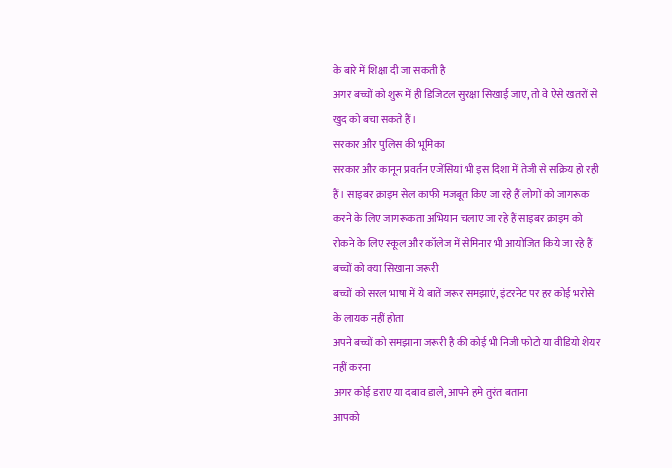के बारे में शिक्षा दी जा सकती है
अगर बच्चों को शुरू में ही डिजिटल सुरक्षा सिखाई जाए, तो वे ऐसे खतरों से खुद को बचा सकते हैं।
सरकार और पुलिस की भूमिका
सरकार और कानून प्रवर्तन एजेंसियां भी इस दिशा में तेजी से सक्रिय हो रही हैं। साइबर क्राइम सेल काफी मजबूत किए जा रहे हैं लोगों को जागरूक करने के लिए जागरूकता अभियान चलाए जा रहे हैं साइबर क्राइम को रोकने के लिए स्कूल और कॉलेज में सेमिनार भी आयोजित किये जा रहे हैं
बच्चों को क्या सिखाना जरूरी
बच्चों को सरल भाषा में ये बातें जरूर समझाएं, इंटरनेट पर हर कोई भरोसे के लायक नहीं होता
अपने बच्चों को समझाना जरूरी है की कोई भी निजी फोटो या वीडियो शेयर नहीं करना
अगर कोई डराए या दबाव डाले, आपने हमे तुरंत बताना
आपको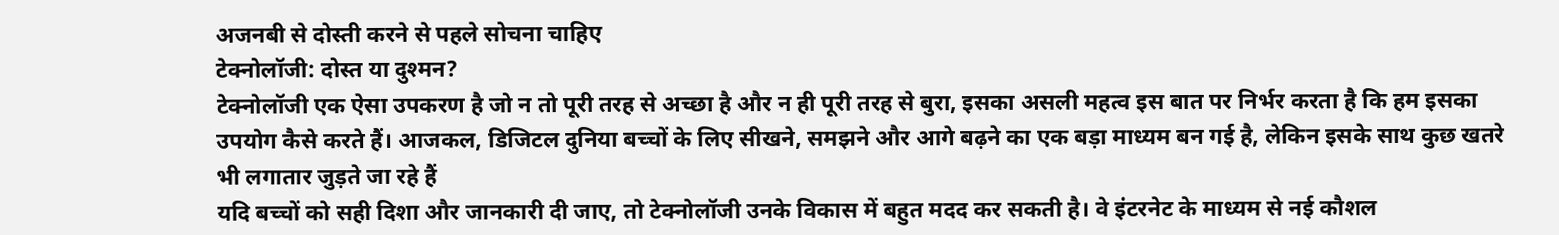अजनबी से दोस्ती करने से पहले सोचना चाहिए
टेक्नोलॉजी: दोस्त या दुश्मन?
टेक्नोलॉजी एक ऐसा उपकरण है जो न तो पूरी तरह से अच्छा है और न ही पूरी तरह से बुरा, इसका असली महत्व इस बात पर निर्भर करता है कि हम इसका उपयोग कैसे करते हैं। आजकल, डिजिटल दुनिया बच्चों के लिए सीखने, समझने और आगे बढ़ने का एक बड़ा माध्यम बन गई है, लेकिन इसके साथ कुछ खतरे भी लगातार जुड़ते जा रहे हैं
यदि बच्चों को सही दिशा और जानकारी दी जाए, तो टेक्नोलॉजी उनके विकास में बहुत मदद कर सकती है। वे इंटरनेट के माध्यम से नई कौशल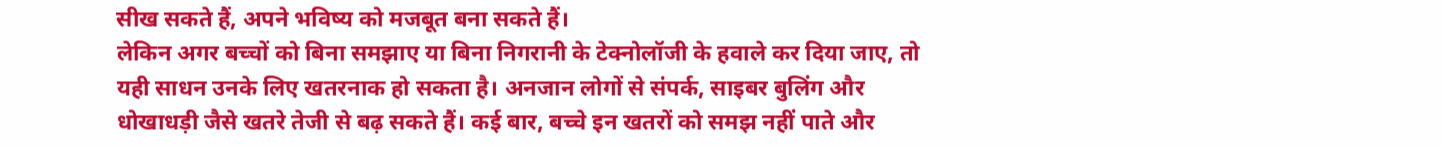सीख सकते हैं, अपने भविष्य को मजबूत बना सकते हैं।
लेकिन अगर बच्चों को बिना समझाए या बिना निगरानी के टेक्नोलॉजी के हवाले कर दिया जाए, तो यही साधन उनके लिए खतरनाक हो सकता है। अनजान लोगों से संपर्क, साइबर बुलिंग और धोखाधड़ी जैसे खतरे तेजी से बढ़ सकते हैं। कई बार, बच्चे इन खतरों को समझ नहीं पाते और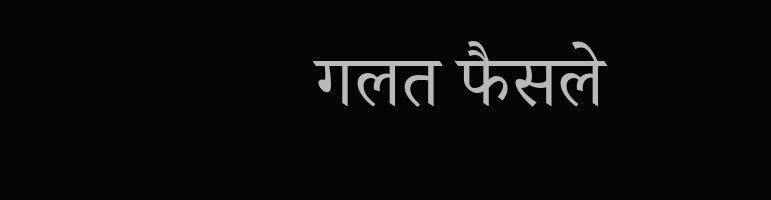गलत फैसले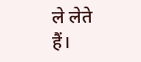ले लेते हैं।